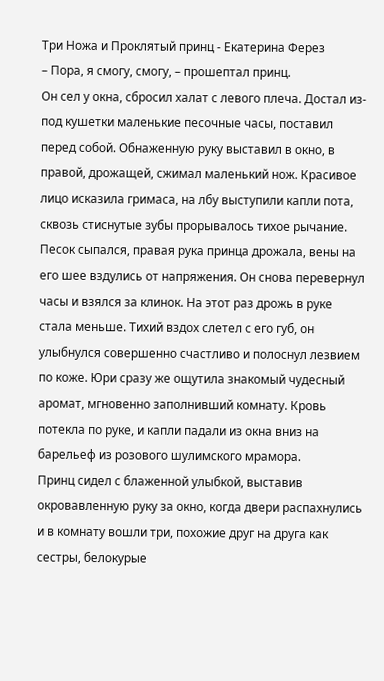Три Ножа и Проклятый принц - Екатерина Ферез
– Пора, я смогу, смогу, – прошептал принц.
Он сел у окна, сбросил халат с левого плеча. Достал из-под кушетки маленькие песочные часы, поставил перед собой. Обнаженную руку выставил в окно, в правой, дрожащей, сжимал маленький нож. Красивое лицо исказила гримаса, на лбу выступили капли пота, сквозь стиснутые зубы прорывалось тихое рычание. Песок сыпался, правая рука принца дрожала, вены на его шее вздулись от напряжения. Он снова перевернул часы и взялся за клинок. На этот раз дрожь в руке стала меньше. Тихий вздох слетел с его губ, он улыбнулся совершенно счастливо и полоснул лезвием по коже. Юри сразу же ощутила знакомый чудесный аромат, мгновенно заполнивший комнату. Кровь потекла по руке, и капли падали из окна вниз на барельеф из розового шулимского мрамора.
Принц сидел с блаженной улыбкой, выставив окровавленную руку за окно, когда двери распахнулись и в комнату вошли три, похожие друг на друга как сестры, белокурые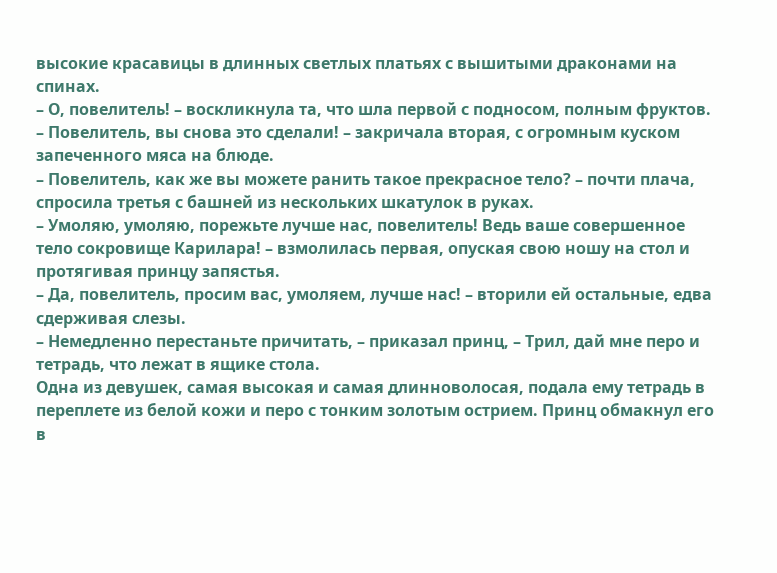высокие красавицы в длинных светлых платьях с вышитыми драконами на спинах.
– О, повелитель! – воскликнула та, что шла первой с подносом, полным фруктов.
– Повелитель, вы снова это сделали! – закричала вторая, с огромным куском запеченного мяса на блюде.
– Повелитель, как же вы можете ранить такое прекрасное тело? – почти плача, спросила третья с башней из нескольких шкатулок в руках.
– Умоляю, умоляю, порежьте лучше нас, повелитель! Ведь ваше совершенное тело сокровище Карилара! – взмолилась первая, опуская свою ношу на стол и протягивая принцу запястья.
– Да, повелитель, просим вас, умоляем, лучше нас! – вторили ей остальные, едва сдерживая слезы.
– Немедленно перестаньте причитать, – приказал принц, – Трил, дай мне перо и тетрадь, что лежат в ящике стола.
Одна из девушек, самая высокая и самая длинноволосая, подала ему тетрадь в переплете из белой кожи и перо с тонким золотым острием. Принц обмакнул его в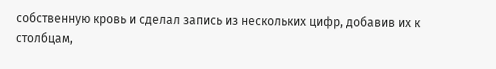собственную кровь и сделал запись из нескольких цифр, добавив их к столбцам,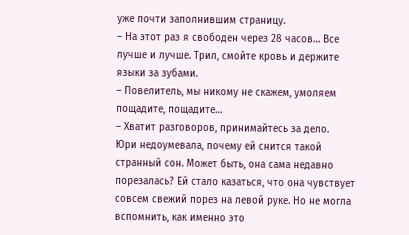уже почти заполнившим страницу.
– На этот раз я свободен через 28 часов… Все лучше и лучше. Трил, смойте кровь и держите языки за зубами.
– Повелитель, мы никому не скажем, умоляем пощадите, пощадите…
– Хватит разговоров, принимайтесь за дело.
Юри недоумевала, почему ей снится такой странный сон. Может быть, она сама недавно порезалась? Ей стало казаться, что она чувствует совсем свежий порез на левой руке. Но не могла вспомнить, как именно это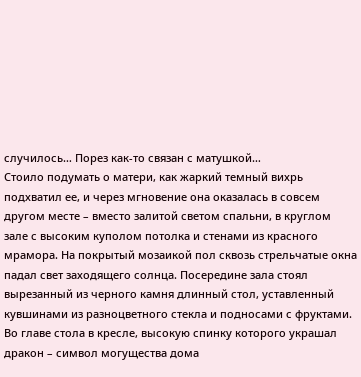случилось… Порез как-то связан с матушкой…
Стоило подумать о матери, как жаркий темный вихрь подхватил ее, и через мгновение она оказалась в совсем другом месте – вместо залитой светом спальни, в круглом зале с высоким куполом потолка и стенами из красного мрамора. На покрытый мозаикой пол сквозь стрельчатые окна падал свет заходящего солнца. Посередине зала стоял вырезанный из черного камня длинный стол, уставленный кувшинами из разноцветного стекла и подносами с фруктами. Во главе стола в кресле, высокую спинку которого украшал дракон – символ могущества дома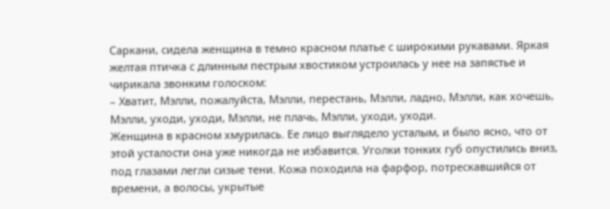Саркани, сидела женщина в темно красном платье с широкими рукавами. Яркая желтая птичка с длинным пестрым хвостиком устроилась у нее на запястье и чирикала звонким голоском:
– Хватит, Мэлли, пожалуйста, Мэлли, перестань, Мэлли, ладно, Мэлли, как хочешь, Мэлли, уходи, уходи, Мэлли, не плачь, Мэлли, уходи, уходи.
Женщина в красном хмурилась. Ее лицо выглядело усталым, и было ясно, что от этой усталости она уже никогда не избавится. Уголки тонких губ опустились вниз, под глазами легли сизые тени. Кожа походила на фарфор, потрескавшийся от времени, а волосы, укрытые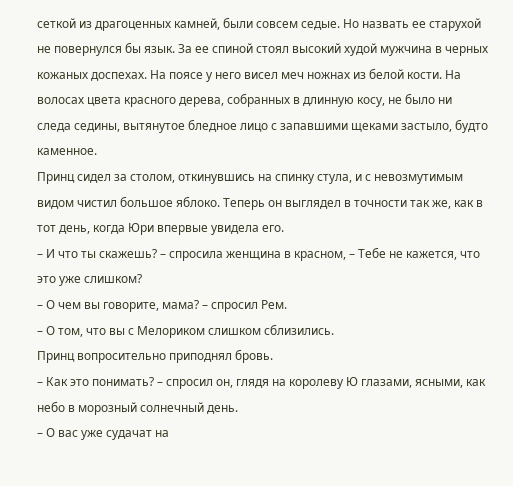сеткой из драгоценных камней, были совсем седые. Но назвать ее старухой не повернулся бы язык. За ее спиной стоял высокий худой мужчина в черных кожаных доспехах. На поясе у него висел меч ножнах из белой кости. На волосах цвета красного дерева, собранных в длинную косу, не было ни следа седины, вытянутое бледное лицо с запавшими щеками застыло, будто каменное.
Принц сидел за столом, откинувшись на спинку стула, и с невозмутимым видом чистил большое яблоко. Теперь он выглядел в точности так же, как в тот день, когда Юри впервые увидела его.
– И что ты скажешь? – спросила женщина в красном, – Тебе не кажется, что это уже слишком?
– О чем вы говорите, мама? – спросил Рем.
– О том, что вы с Мелориком слишком сблизились.
Принц вопросительно приподнял бровь.
– Как это понимать? – спросил он, глядя на королеву Ю глазами, ясными, как небо в морозный солнечный день.
– О вас уже судачат на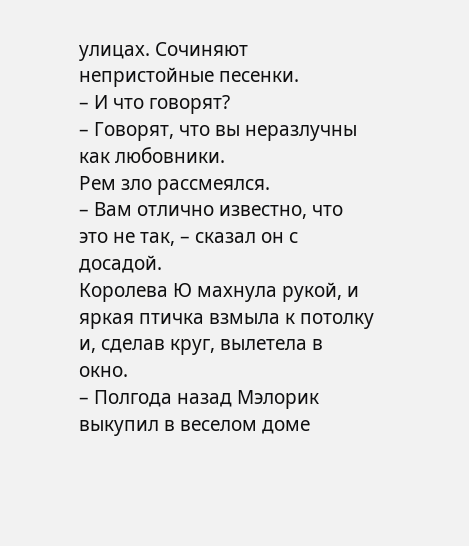улицах. Сочиняют непристойные песенки.
– И что говорят?
– Говорят, что вы неразлучны как любовники.
Рем зло рассмеялся.
– Вам отлично известно, что это не так, – сказал он с досадой.
Королева Ю махнула рукой, и яркая птичка взмыла к потолку и, сделав круг, вылетела в окно.
– Полгода назад Мэлорик выкупил в веселом доме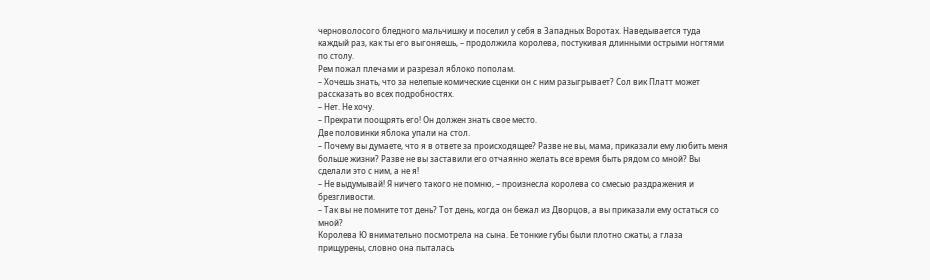черноволосого бледного мальчишку и поселил у себя в Западных Воротах. Наведывается туда каждый раз, как ты его выгоняешь, – продолжила королева, постукивая длинными острыми ногтями по столу.
Рем пожал плечами и разрезал яблоко пополам.
– Хочешь знать, что за нелепые комические сценки он с ним разыгрывает? Сол вик Платт может рассказать во всех подробностях.
– Нет. Не хочу.
– Прекрати поощрять его! Он должен знать свое место.
Две половинки яблока упали на стол.
– Почему вы думаете, что я в ответе за происходящее? Разве не вы, мама, приказали ему любить меня больше жизни? Разве не вы заставили его отчаянно желать все время быть рядом со мной? Вы сделали это с ним, а не я!
– Не выдумывай! Я ничего такого не помню, – произнесла королева со смесью раздражения и брезгливости.
– Так вы не помните тот день? Тот день, когда он бежал из Дворцов, а вы приказали ему остаться со мной?
Королева Ю внимательно посмотрела на сына. Ее тонкие губы были плотно сжаты, а глаза прищурены, словно она пыталась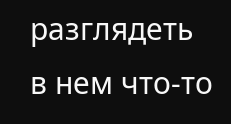разглядеть в нем что-то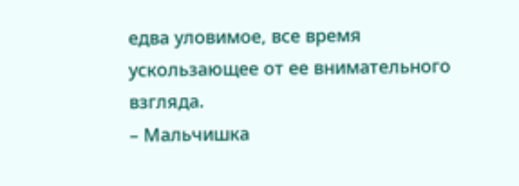едва уловимое, все время ускользающее от ее внимательного взгляда.
– Мальчишка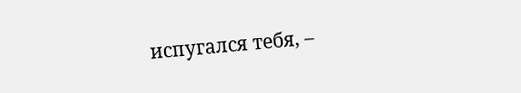испугался тебя, –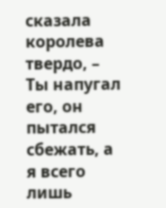сказала королева твердо, – Ты напугал его, он пытался сбежать, а я всего лишь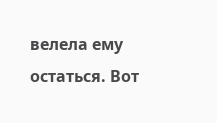велела ему остаться. Вот